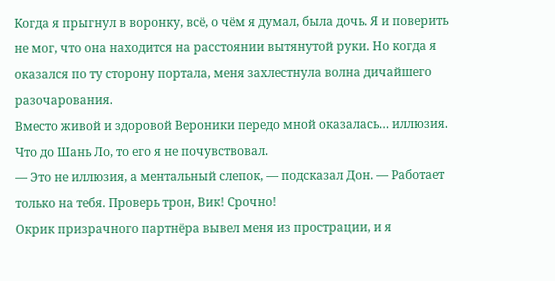Когда я прыгнул в воронку, всё, о чём я думал, была дочь. Я и поверить не мог, что она находится на расстоянии вытянутой руки. Но когда я оказался по ту сторону портала, меня захлестнула волна дичайшего разочарования.
Вместо живой и здоровой Вероники передо мной оказалась… иллюзия.
Что до Шань Ло, то его я не почувствовал.
— Это не иллюзия, а ментальный слепок, — подсказал Дон. — Работает только на тебя. Проверь трон, Вик! Срочно!
Окрик призрачного партнёра вывел меня из прострации, и я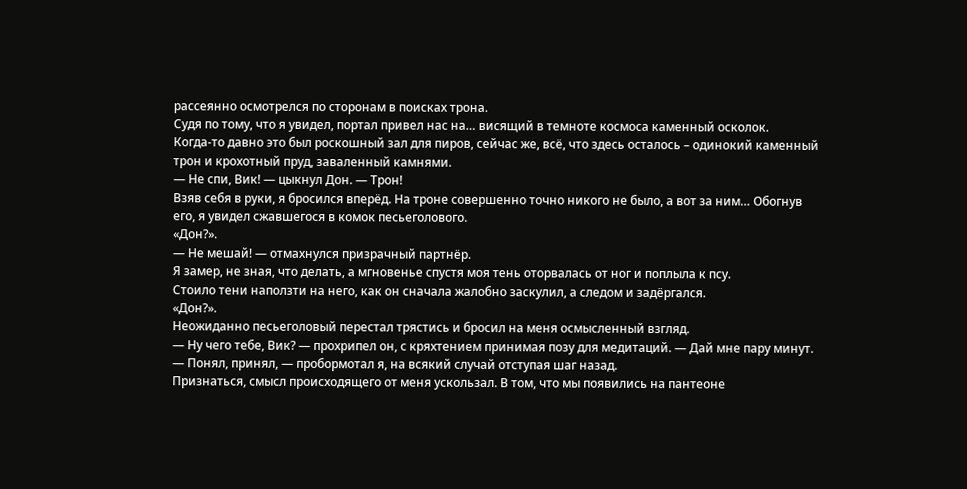рассеянно осмотрелся по сторонам в поисках трона.
Судя по тому, что я увидел, портал привел нас на… висящий в темноте космоса каменный осколок.
Когда-то давно это был роскошный зал для пиров, сейчас же, всё, что здесь осталось – одинокий каменный трон и крохотный пруд, заваленный камнями.
— Не спи, Вик! — цыкнул Дон. — Трон!
Взяв себя в руки, я бросился вперёд. На троне совершенно точно никого не было, а вот за ним… Обогнув его, я увидел сжавшегося в комок песьеголового.
«Дон?».
— Не мешай! — отмахнулся призрачный партнёр.
Я замер, не зная, что делать, а мгновенье спустя моя тень оторвалась от ног и поплыла к псу.
Стоило тени наползти на него, как он сначала жалобно заскулил, а следом и задёргался.
«Дон?».
Неожиданно песьеголовый перестал трястись и бросил на меня осмысленный взгляд.
— Ну чего тебе, Вик? — прохрипел он, с кряхтением принимая позу для медитаций. — Дай мне пару минут.
— Понял, принял, — пробормотал я, на всякий случай отступая шаг назад.
Признаться, смысл происходящего от меня ускользал. В том, что мы появились на пантеоне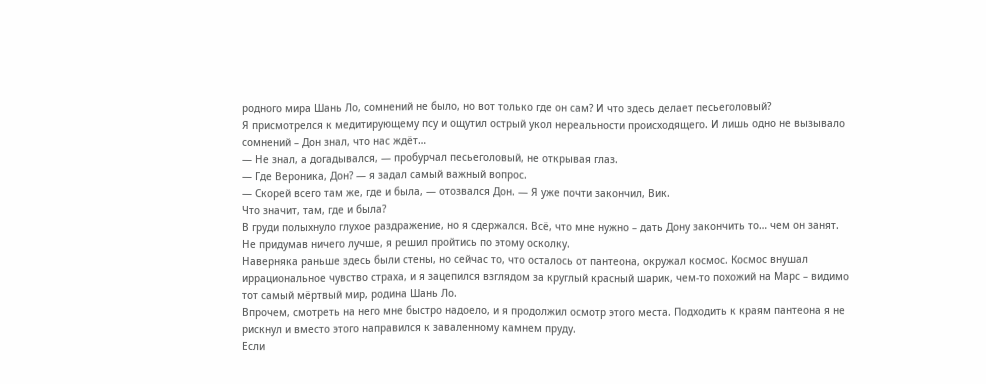родного мира Шань Ло, сомнений не было, но вот только где он сам? И что здесь делает песьеголовый?
Я присмотрелся к медитирующему псу и ощутил острый укол нереальности происходящего. И лишь одно не вызывало сомнений – Дон знал, что нас ждёт…
— Не знал, а догадывался, — пробурчал песьеголовый, не открывая глаз.
— Где Вероника, Дон? — я задал самый важный вопрос.
— Скорей всего там же, где и была, — отозвался Дон. — Я уже почти закончил, Вик.
Что значит, там, где и была?
В груди полыхнуло глухое раздражение, но я сдержался. Всё, что мне нужно – дать Дону закончить то… чем он занят. Не придумав ничего лучше, я решил пройтись по этому осколку.
Наверняка раньше здесь были стены, но сейчас то, что осталось от пантеона, окружал космос. Космос внушал иррациональное чувство страха, и я зацепился взглядом за круглый красный шарик, чем-то похожий на Марс – видимо тот самый мёртвый мир, родина Шань Ло.
Впрочем, смотреть на него мне быстро надоело, и я продолжил осмотр этого места. Подходить к краям пантеона я не рискнул и вместо этого направился к заваленному камнем пруду.
Если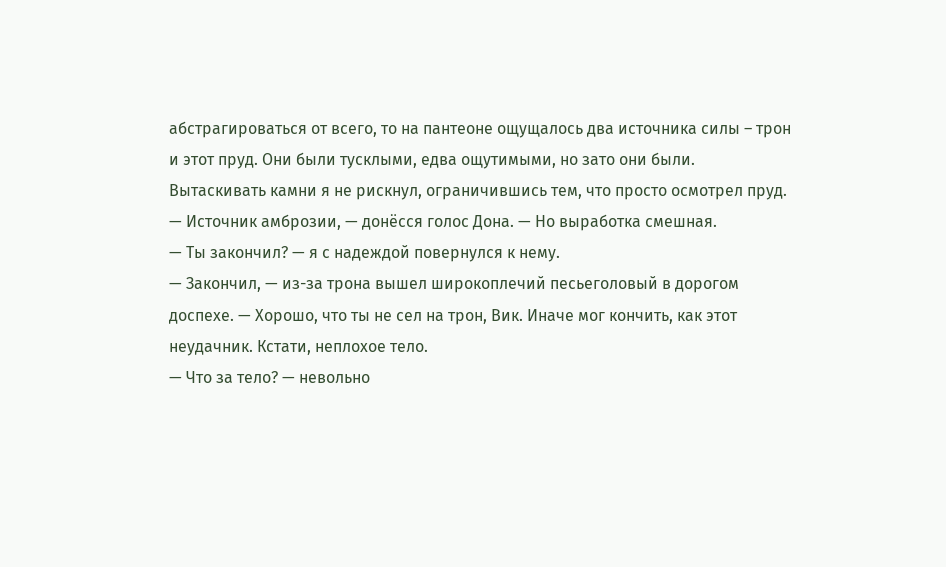абстрагироваться от всего, то на пантеоне ощущалось два источника силы – трон и этот пруд. Они были тусклыми, едва ощутимыми, но зато они были.
Вытаскивать камни я не рискнул, ограничившись тем, что просто осмотрел пруд.
— Источник амброзии, — донёсся голос Дона. — Но выработка смешная.
— Ты закончил? — я с надеждой повернулся к нему.
— Закончил, — из-за трона вышел широкоплечий песьеголовый в дорогом доспехе. — Хорошо, что ты не сел на трон, Вик. Иначе мог кончить, как этот неудачник. Кстати, неплохое тело.
— Что за тело? — невольно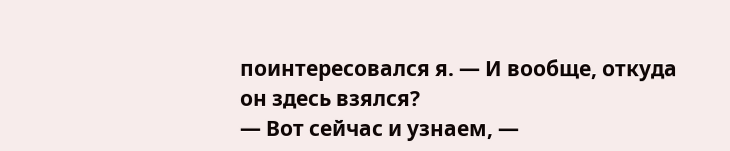поинтересовался я. — И вообще, откуда он здесь взялся?
— Вот сейчас и узнаем, —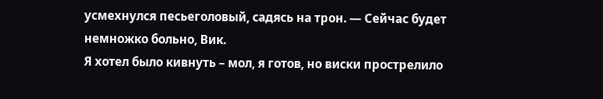усмехнулся песьеголовый, садясь на трон. — Сейчас будет немножко больно, Вик.
Я хотел было кивнуть – мол, я готов, но виски прострелило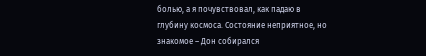болью, а я почувствовал, как падаю в глубину космоса. Состояние неприятное, но знакомое – Дон собирался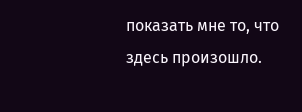показать мне то, что здесь произошло.